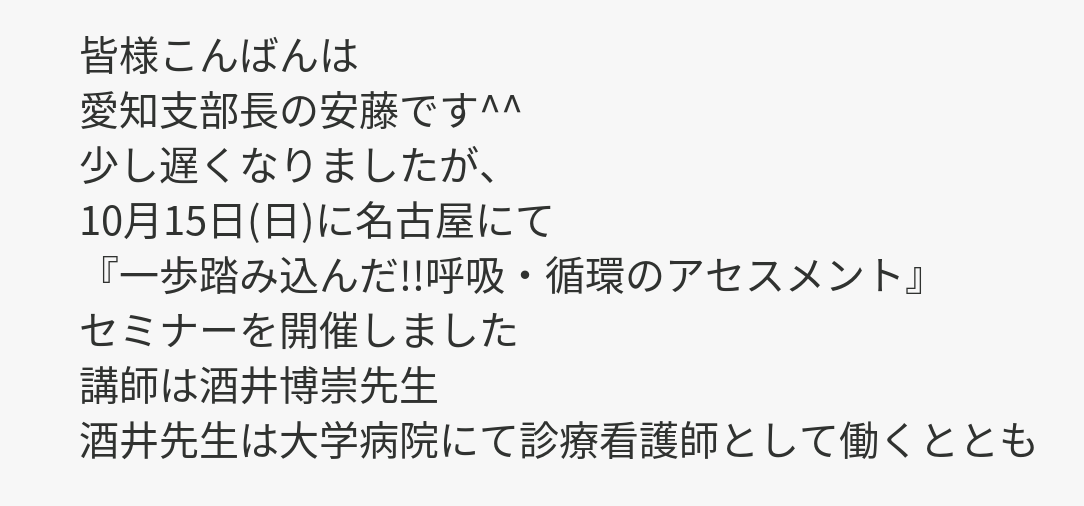皆様こんばんは
愛知支部長の安藤です^^
少し遅くなりましたが、
10月15日(日)に名古屋にて
『一歩踏み込んだ!!呼吸・循環のアセスメント』
セミナーを開催しました
講師は酒井博崇先生
酒井先生は大学病院にて診療看護師として働くととも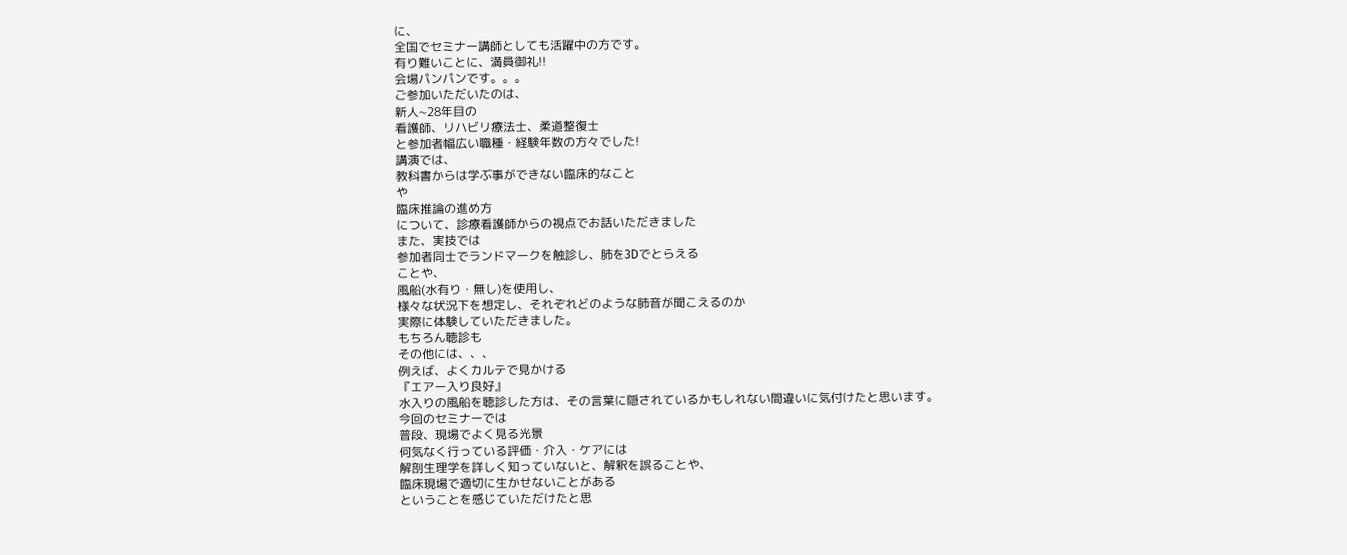に、
全国でセミナー講師としても活躍中の方です。
有り難いことに、満員御礼!!
会場パンパンです。。。
ご参加いただいたのは、
新人~28年目の
看護師、リハビリ療法士、柔道整復士
と参加者幅広い職種・経験年数の方々でした!
講演では、
教科書からは学ぶ事ができない臨床的なこと
や
臨床推論の進め方
について、診療看護師からの視点でお話いただきました
また、実技では
参加者同士でランドマークを触診し、肺を3Dでとらえる
ことや、
風船(水有り・無し)を使用し、
様々な状況下を想定し、それぞれどのような肺音が聞こえるのか
実際に体験していただきました。
もちろん聴診も
その他には、、、
例えば、よくカルテで見かける
『エアー入り良好』
水入りの風船を聴診した方は、その言葉に隠されているかもしれない間違いに気付けたと思います。
今回のセミナーでは
普段、現場でよく見る光景
何気なく行っている評価・介入・ケアには
解剖生理学を詳しく知っていないと、解釈を誤ることや、
臨床現場で適切に生かせないことがある
ということを感じていただけたと思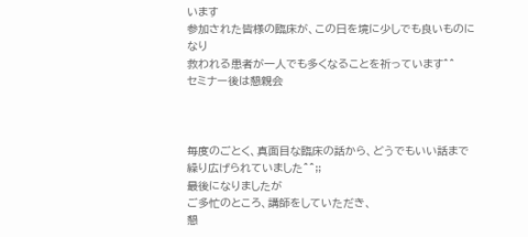います
参加された皆様の臨床が、この日を境に少しでも良いものになり
救われる患者が一人でも多くなることを祈っています^^
セミナー後は懇親会



毎度のごとく、真面目な臨床の話から、どうでもいい話まで
繰り広げられていました^^;;
最後になりましたが
ご多忙のところ、講師をしていただき、
懇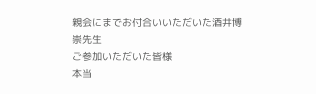親会にまでお付合いいただいた酒井博崇先生
ご参加いただいた皆様
本当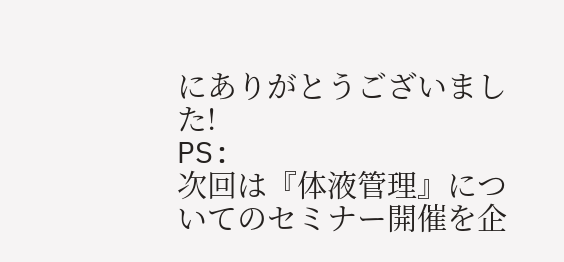にありがとうございました!
PS:
次回は『体液管理』についてのセミナー開催を企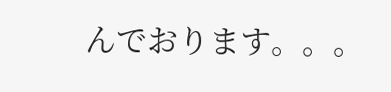んでおります。。。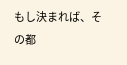もし決まれば、その都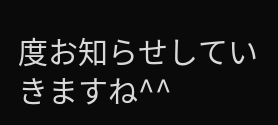度お知らせしていきますね^^